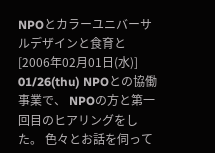NPOとカラーユニバーサルデザインと食育と
[2006年02月01日(水)]
01/26(thu) NPOとの協働事業で、 NPOの方と第一回目のヒアリングをした。 色々とお話を伺って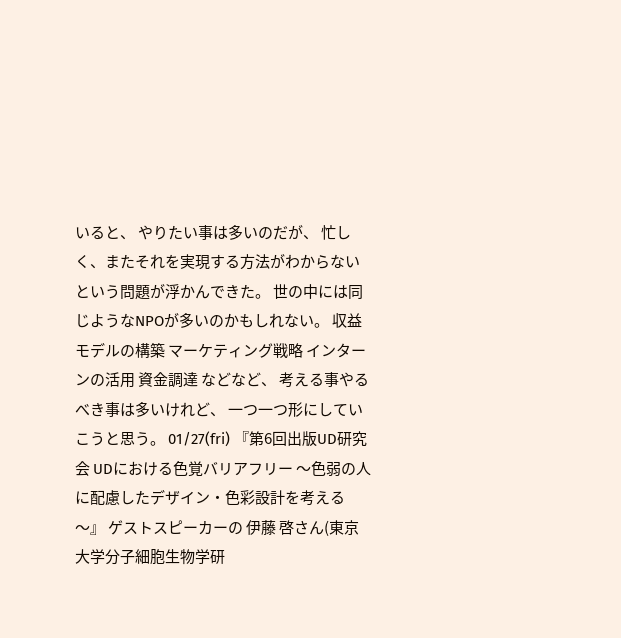いると、 やりたい事は多いのだが、 忙しく、またそれを実現する方法がわからない という問題が浮かんできた。 世の中には同じようなNPOが多いのかもしれない。 収益モデルの構築 マーケティング戦略 インターンの活用 資金調達 などなど、 考える事やるべき事は多いけれど、 一つ一つ形にしていこうと思う。 01/27(fri) 『第6回出版UD研究会 UDにおける色覚バリアフリー 〜色弱の人に配慮したデザイン・色彩設計を考える〜』 ゲストスピーカーの 伊藤 啓さん(東京大学分子細胞生物学研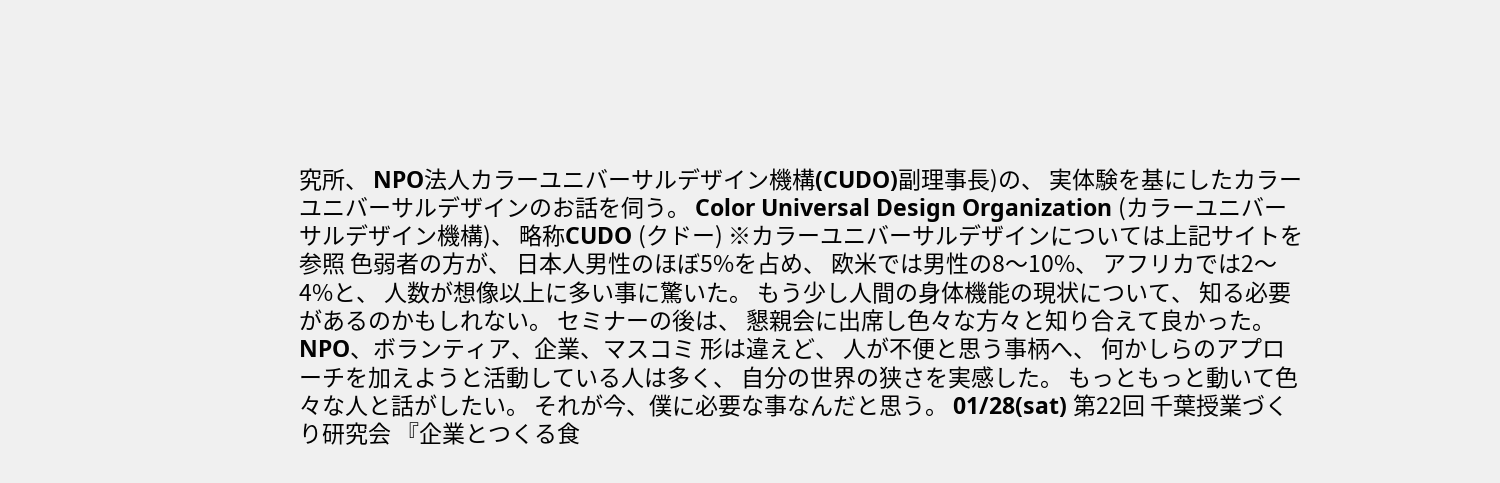究所、 NPO法人カラーユニバーサルデザイン機構(CUDO)副理事長)の、 実体験を基にしたカラーユニバーサルデザインのお話を伺う。 Color Universal Design Organization (カラーユニバーサルデザイン機構)、 略称CUDO (クドー) ※カラーユニバーサルデザインについては上記サイトを参照 色弱者の方が、 日本人男性のほぼ5%を占め、 欧米では男性の8〜10%、 アフリカでは2〜4%と、 人数が想像以上に多い事に驚いた。 もう少し人間の身体機能の現状について、 知る必要があるのかもしれない。 セミナーの後は、 懇親会に出席し色々な方々と知り合えて良かった。 NPO、ボランティア、企業、マスコミ 形は違えど、 人が不便と思う事柄へ、 何かしらのアプローチを加えようと活動している人は多く、 自分の世界の狭さを実感した。 もっともっと動いて色々な人と話がしたい。 それが今、僕に必要な事なんだと思う。 01/28(sat) 第22回 千葉授業づくり研究会 『企業とつくる食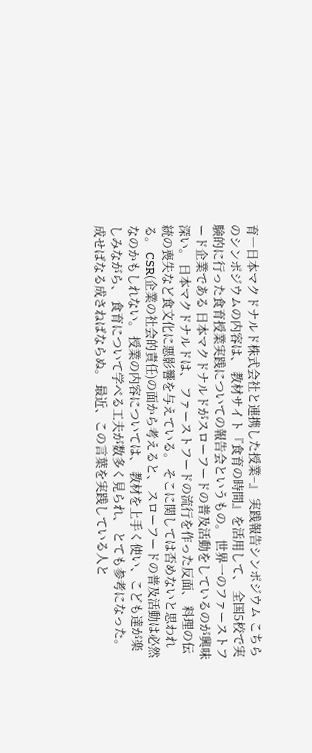育―日本マクドナルド株式会社と連携した授業−』 実践報告シンポジウム こちらのシンポジウムの内容は、 教材サイト『食育の時間』を活用して、 全国5校で実験的に行った食育授業実践についての報告会というもの。 世界一のファーストフード企業である 日本マクドナルドがスローフードの普及活動をしているのが興味深い。 日本マクドナルドは、 ファーストフードの流行を作った反面、 料理の伝統の喪失など食文化に悪影響を与えている。 そこに関しては否めないと思われる。 CSR(企業の社会的責任)の面から考えると、 スローフードの普及活動は必然なのかもしれない。 授業の内容については、 教材を上手く使い、こども達が楽しみながら、 食育について学べる工夫が数多く見られ、 とても参考になった。 成せばなる成さねばならぬ。 最近、この言葉を実践している人と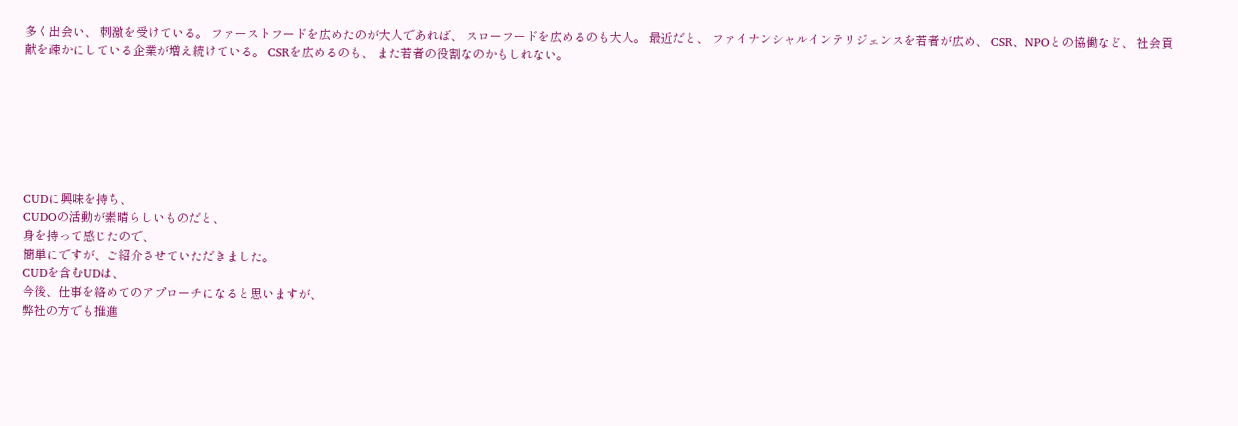多く出会い、 刺激を受けている。 ファーストフードを広めたのが大人であれば、 スローフードを広めるのも大人。 最近だと、 ファイナンシャルインテリジェンスを若者が広め、 CSR、NPOとの協働など、 社会貢献を疎かにしている企業が増え続けている。 CSRを広めるのも、 また若者の役割なのかもしれない。







CUDに興味を持ち、
CUDOの活動が素晴らしいものだと、
身を持って感じたので、
簡単にですが、ご紹介させていただきました。
CUDを含むUDは、
今後、仕事を絡めてのアプローチになると思いますが、
弊社の方でも推進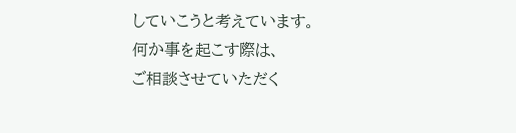していこうと考えています。
何か事を起こす際は、
ご相談させていただく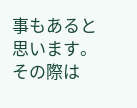事もあると思います。
その際は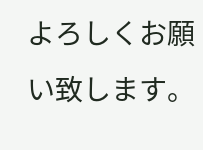よろしくお願い致します。